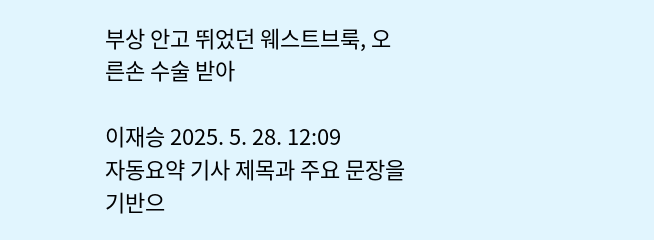부상 안고 뛰었던 웨스트브룩, 오른손 수술 받아

이재승 2025. 5. 28. 12:09
자동요약 기사 제목과 주요 문장을 기반으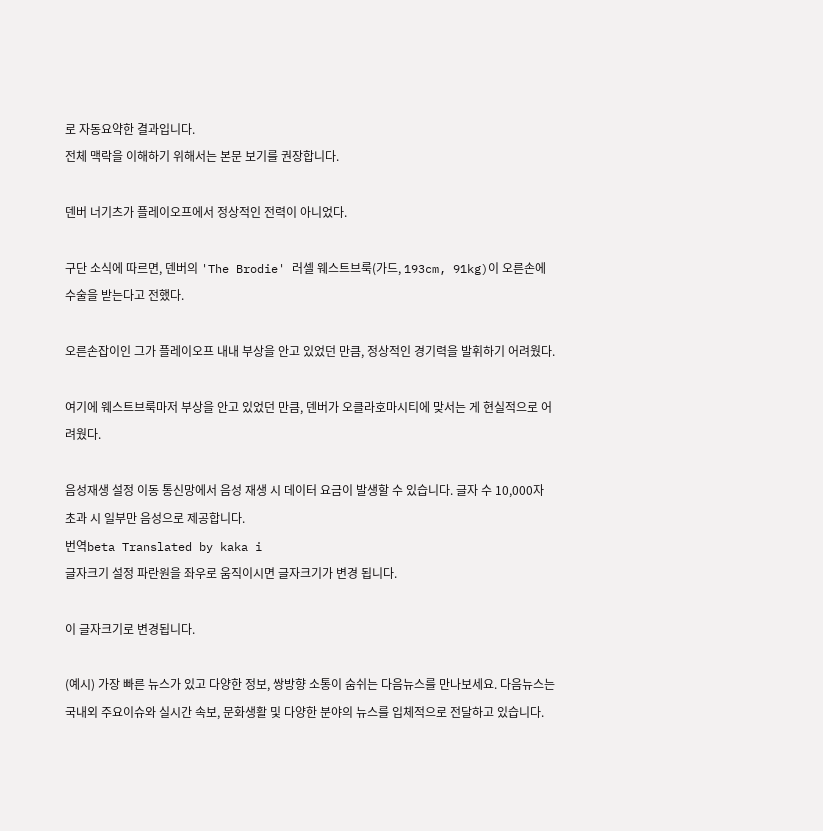로 자동요약한 결과입니다.
전체 맥락을 이해하기 위해서는 본문 보기를 권장합니다.

덴버 너기츠가 플레이오프에서 정상적인 전력이 아니었다.

구단 소식에 따르면, 덴버의 'The Brodie' 러셀 웨스트브룩(가드, 193cm, 91kg)이 오른손에 수술을 받는다고 전했다.

오른손잡이인 그가 플레이오프 내내 부상을 안고 있었던 만큼, 정상적인 경기력을 발휘하기 어려웠다.

여기에 웨스트브룩마저 부상을 안고 있었던 만큼, 덴버가 오클라호마시티에 맞서는 게 현실적으로 어려웠다.

음성재생 설정 이동 통신망에서 음성 재생 시 데이터 요금이 발생할 수 있습니다. 글자 수 10,000자 초과 시 일부만 음성으로 제공합니다.
번역beta Translated by kaka i
글자크기 설정 파란원을 좌우로 움직이시면 글자크기가 변경 됩니다.

이 글자크기로 변경됩니다.

(예시) 가장 빠른 뉴스가 있고 다양한 정보, 쌍방향 소통이 숨쉬는 다음뉴스를 만나보세요. 다음뉴스는 국내외 주요이슈와 실시간 속보, 문화생활 및 다양한 분야의 뉴스를 입체적으로 전달하고 있습니다.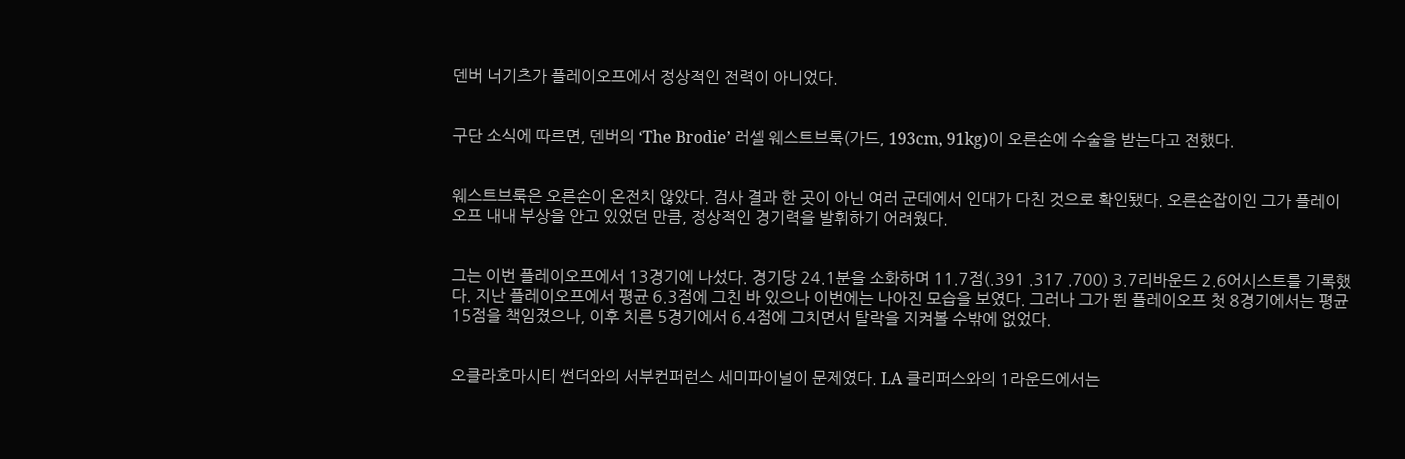덴버 너기츠가 플레이오프에서 정상적인 전력이 아니었다.


구단 소식에 따르면, 덴버의 ‘The Brodie’ 러셀 웨스트브룩(가드, 193cm, 91kg)이 오른손에 수술을 받는다고 전했다.


웨스트브룩은 오른손이 온전치 않았다. 검사 결과 한 곳이 아닌 여러 군데에서 인대가 다친 것으로 확인됐다. 오른손잡이인 그가 플레이오프 내내 부상을 안고 있었던 만큼, 정상적인 경기력을 발휘하기 어려웠다.


그는 이번 플레이오프에서 13경기에 나섰다. 경기당 24.1분을 소화하며 11.7점(.391 .317 .700) 3.7리바운드 2.6어시스트를 기록했다. 지난 플레이오프에서 평균 6.3점에 그친 바 있으나 이번에는 나아진 모습을 보였다. 그러나 그가 뛴 플레이오프 첫 8경기에서는 평균 15점을 책임졌으나, 이후 치른 5경기에서 6.4점에 그치면서 탈락을 지켜볼 수밖에 없었다.


오클라호마시티 썬더와의 서부컨퍼런스 세미파이널이 문제였다. LA 클리퍼스와의 1라운드에서는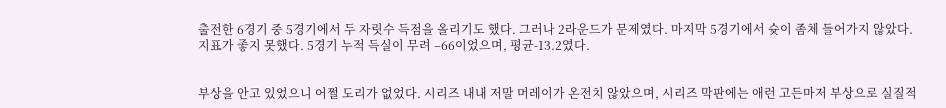출전한 6경기 중 5경기에서 두 자릿수 득점을 올리기도 했다. 그러나 2라운드가 문제였다. 마지막 5경기에서 슛이 좀체 들어가지 않았다. 지표가 좋지 못했다. 5경기 누적 득실이 무려 –66이었으며, 평균-13.2였다.


부상을 안고 있었으니 어쩔 도리가 없었다. 시리즈 내내 저말 머레이가 온전치 않았으며, 시리즈 막판에는 애런 고든마저 부상으로 실질적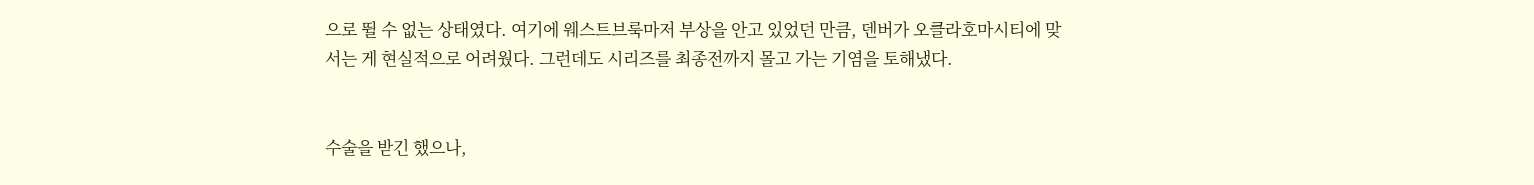으로 뛸 수 없는 상태였다. 여기에 웨스트브룩마저 부상을 안고 있었던 만큼, 덴버가 오클라호마시티에 맞서는 게 현실적으로 어려웠다. 그런데도 시리즈를 최종전까지 몰고 가는 기염을 토해냈다.


수술을 받긴 했으나,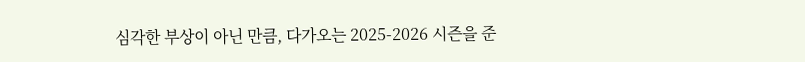심각한 부상이 아닌 만큼, 다가오는 2025-2026 시즌을 준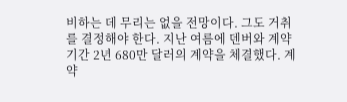비하는 데 무리는 없을 전망이다. 그도 거취를 결정해야 한다. 지난 여름에 덴버와 계약기간 2년 680만 달러의 계약을 체결했다. 계약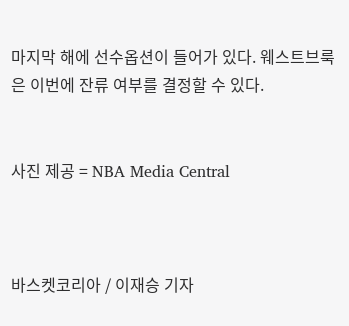마지막 해에 선수옵션이 들어가 있다. 웨스트브룩은 이번에 잔류 여부를 결정할 수 있다.


사진 제공 = NBA Media Central



바스켓코리아 / 이재승 기자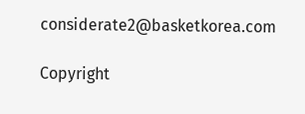considerate2@basketkorea.com

Copyright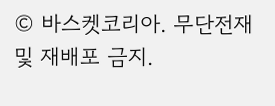© 바스켓코리아. 무단전재 및 재배포 금지.